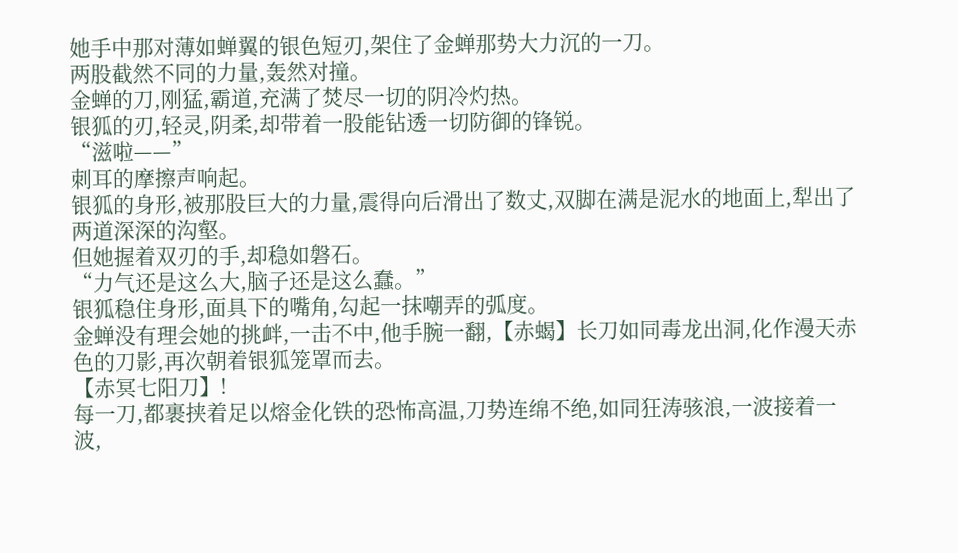她手中那对薄如蝉翼的银色短刃,架住了金蝉那势大力沉的一刀。
两股截然不同的力量,轰然对撞。
金蝉的刀,刚猛,霸道,充满了焚尽一切的阴冷灼热。
银狐的刃,轻灵,阴柔,却带着一股能钻透一切防御的锋锐。
“滋啦——”
刺耳的摩擦声响起。
银狐的身形,被那股巨大的力量,震得向后滑出了数丈,双脚在满是泥水的地面上,犁出了两道深深的沟壑。
但她握着双刃的手,却稳如磐石。
“力气还是这么大,脑子还是这么蠢。”
银狐稳住身形,面具下的嘴角,勾起一抹嘲弄的弧度。
金蝉没有理会她的挑衅,一击不中,他手腕一翻,【赤蝎】长刀如同毒龙出洞,化作漫天赤色的刀影,再次朝着银狐笼罩而去。
【赤冥七阳刀】!
每一刀,都裹挟着足以熔金化铁的恐怖高温,刀势连绵不绝,如同狂涛骇浪,一波接着一波,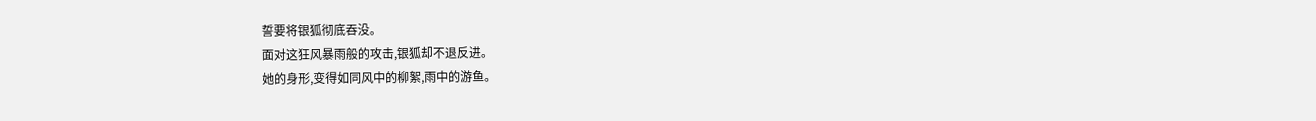誓要将银狐彻底吞没。
面对这狂风暴雨般的攻击,银狐却不退反进。
她的身形,变得如同风中的柳絮,雨中的游鱼。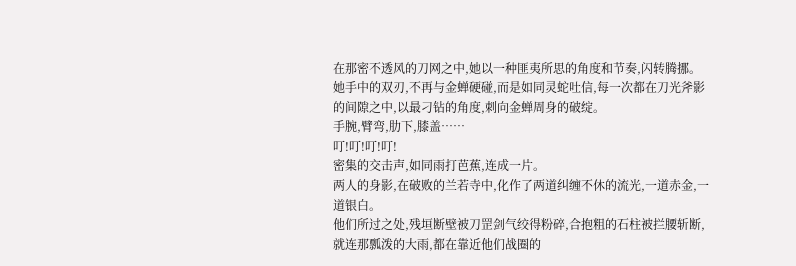在那密不透风的刀网之中,她以一种匪夷所思的角度和节奏,闪转腾挪。
她手中的双刃,不再与金蝉硬碰,而是如同灵蛇吐信,每一次都在刀光斧影的间隙之中,以最刁钻的角度,刺向金蝉周身的破绽。
手腕,臂弯,肋下,膝盖……
叮!叮!叮!叮!
密集的交击声,如同雨打芭蕉,连成一片。
两人的身影,在破败的兰若寺中,化作了两道纠缠不休的流光,一道赤金,一道银白。
他们所过之处,残垣断壁被刀罡剑气绞得粉碎,合抱粗的石柱被拦腰斩断,就连那瓢泼的大雨,都在靠近他们战圈的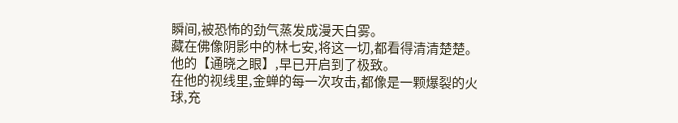瞬间,被恐怖的劲气蒸发成漫天白雾。
藏在佛像阴影中的林七安,将这一切,都看得清清楚楚。
他的【通晓之眼】,早已开启到了极致。
在他的视线里,金蝉的每一次攻击,都像是一颗爆裂的火球,充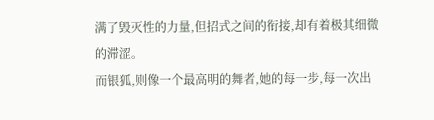满了毁灭性的力量,但招式之间的衔接,却有着极其细微的滞涩。
而银狐,则像一个最高明的舞者,她的每一步,每一次出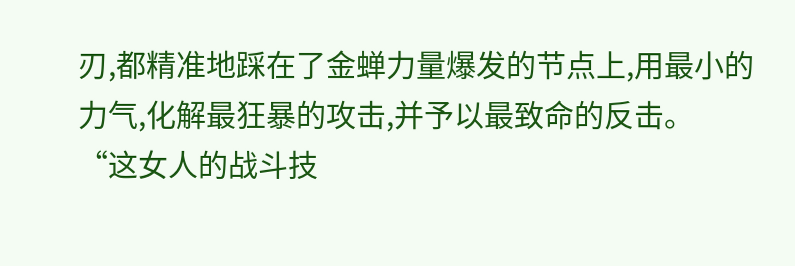刃,都精准地踩在了金蝉力量爆发的节点上,用最小的力气,化解最狂暴的攻击,并予以最致命的反击。
“这女人的战斗技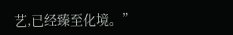艺,已经臻至化境。”